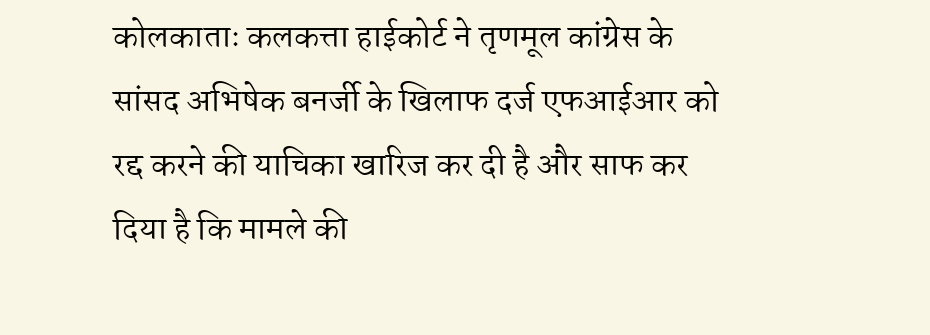कोलकाताः कलकत्ता हाईकोर्ट ने तृणमूल कांग्रेस के सांसद अभिषेक बनर्जी के खिलाफ दर्ज एफआईआर को रद्द करने की याचिका खारिज कर दी है और साफ कर दिया है कि मामले की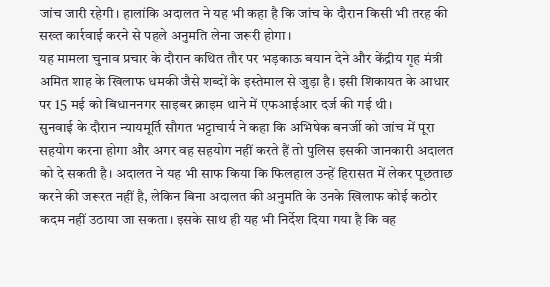जांच जारी रहेगी। हालांकि अदालत ने यह भी कहा है कि जांच के दौरान किसी भी तरह की सख्त कार्रवाई करने से पहले अनुमति लेना जरूरी होगा।
यह मामला चुनाव प्रचार के दौरान कथित तौर पर भड़काऊ बयान देने और केंद्रीय गृह मंत्री अमित शाह के खिलाफ धमकी जैसे शब्दों के इस्तेमाल से जुड़ा है। इसी शिकायत के आधार पर 15 मई को बिधाननगर साइबर क्राइम थाने में एफआईआर दर्ज की गई थी।
सुनवाई के दौरान न्यायमूर्ति सौगत भट्टाचार्य ने कहा कि अभिषेक बनर्जी को जांच में पूरा सहयोग करना होगा और अगर वह सहयोग नहीं करते हैं तो पुलिस इसकी जानकारी अदालत को दे सकती है। अदालत ने यह भी साफ किया कि फिलहाल उन्हें हिरासत में लेकर पूछताछ करने की जरूरत नहीं है, लेकिन बिना अदालत की अनुमति के उनके खिलाफ कोई कठोर कदम नहीं उठाया जा सकता। इसके साथ ही यह भी निर्देश दिया गया है कि वह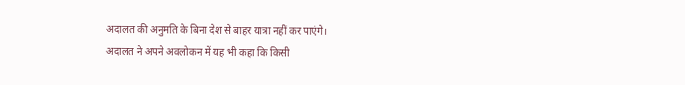अदालत की अनुमति के बिना देश से बाहर यात्रा नहीं कर पाएंगे।
अदालत ने अपने अवलोकन में यह भी कहा कि किसी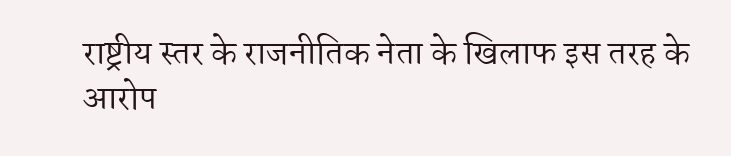राष्ट्रीय स्तर के राजनीतिक नेता के खिलाफ इस तरह के आरोप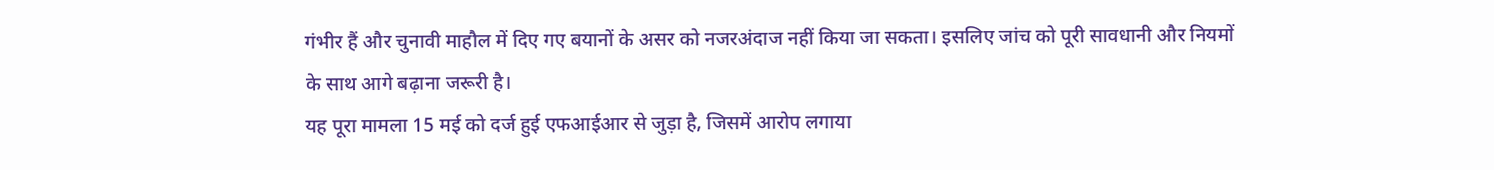गंभीर हैं और चुनावी माहौल में दिए गए बयानों के असर को नजरअंदाज नहीं किया जा सकता। इसलिए जांच को पूरी सावधानी और नियमों के साथ आगे बढ़ाना जरूरी है।
यह पूरा मामला 15 मई को दर्ज हुई एफआईआर से जुड़ा है, जिसमें आरोप लगाया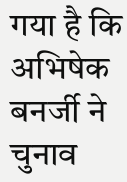गया है कि अभिषेक बनर्जी ने चुनाव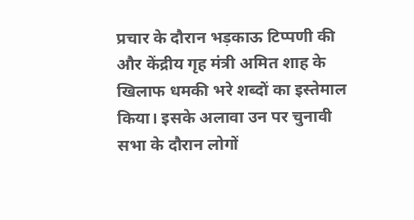प्रचार के दौरान भड़काऊ टिप्पणी की और केंद्रीय गृह मंत्री अमित शाह के खिलाफ धमकी भरे शब्दों का इस्तेमाल किया। इसके अलावा उन पर चुनावी सभा के दौरान लोगों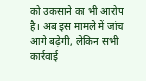को उकसाने का भी आरोप है। अब इस मामले में जांच आगे बढ़ेगी, लेकिन सभी कार्रवाई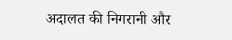अदालत की निगरानी और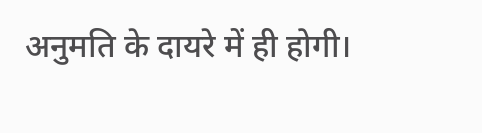अनुमति के दायरे में ही होगी।